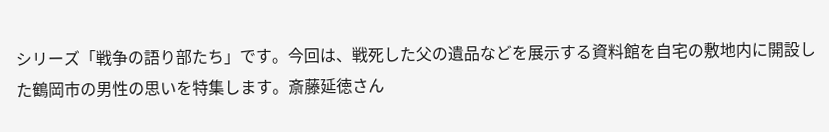シリーズ「戦争の語り部たち」です。今回は、戦死した父の遺品などを展示する資料館を自宅の敷地内に開設した鶴岡市の男性の思いを特集します。斎藤延徳さん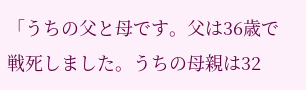「うちの父と母です。父は36歳で戦死しました。うちの母親は32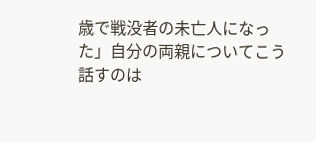歳で戦没者の未亡人になった」自分の両親についてこう話すのは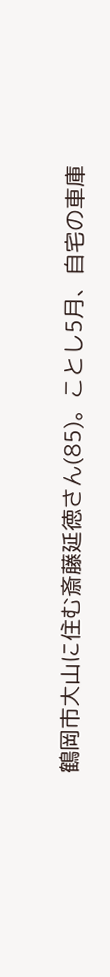鶴岡市大山に住む斎藤延徳さん(85)。ことし5月、自宅の車庫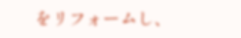をリフォームし、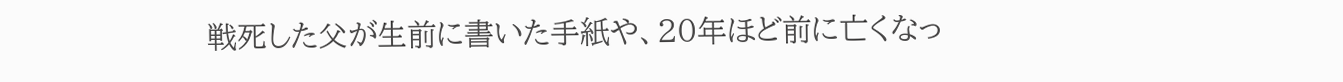戦死した父が生前に書いた手紙や、20年ほど前に亡くなっ